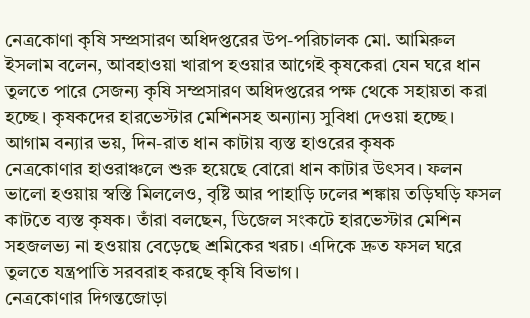নেত্রকোণা কৃষি সম্প্রসারণ অধিদপ্তরের উপ-পরিচালক মো. আমিরুল ইসলাম বলেন, আবহাওয়া খারাপ হওয়ার আগেই কৃষকেরা যেন ঘরে ধান তুলতে পারে সেজন্য কৃষি সম্প্রসারণ অধিদপ্তরের পক্ষ থেকে সহায়তা করা হচ্ছে। কৃষকদের হারভেস্টার মেশিনসহ অন্যান্য সুবিধা দেওয়া হচ্ছে।
আগাম বন্যার ভয়, দিন-রাত ধান কাটায় ব্যস্ত হাওরের কৃষক
নেত্রকোণার হাওরাঞ্চলে শুরু হয়েছে বোরো ধান কাটার উৎসব। ফলন ভালো হওয়ায় স্বস্তি মিললেও, বৃষ্টি আর পাহাড়ি ঢলের শঙ্কায় তড়িঘড়ি ফসল কাটতে ব্যস্ত কৃষক। তাঁরা বলছেন, ডিজেল সংকটে হারভেস্টার মেশিন সহজলভ্য না হওয়ায় বেড়েছে শ্রমিকের খরচ। এদিকে দ্রুত ফসল ঘরে তুলতে যন্ত্রপাতি সরবরাহ করছে কৃষি বিভাগ।
নেত্রকোণার দিগন্তজোড়া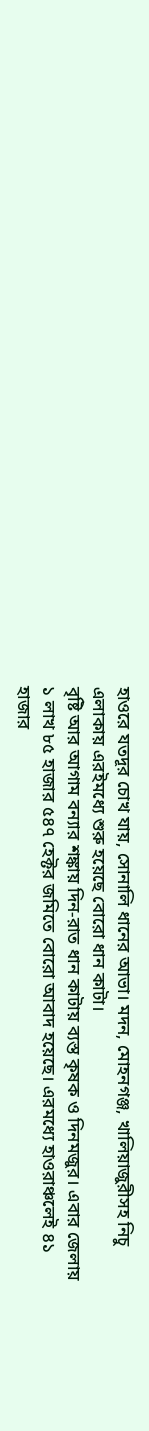হাওরে যতদূর চোখ যায়, সোনালি ধানের আভা। মদন, মোহনগঞ্জ, খালিয়াজুরীসহ নিচু এলাকায় এরইমধ্যে শুরু হয়েছে বোরো ধান কাটা।
বৃষ্টি আর আগাম বন্যার শঙ্কায় দিন-রাত ধান কাটায় ব্যস্ত কৃষক ও দিনমজুর। এবার জেলায় ১ লাখ ৮৫ হাজার ৫৪৭ হেক্টর জমিতে বোরো আবাদ হয়েছে। এরমধ্যে হাওরাঞ্চলেই ৪১ হাজার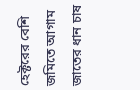হেক্টরের বেশি জমিতে আগাম জাতের ধান চাষ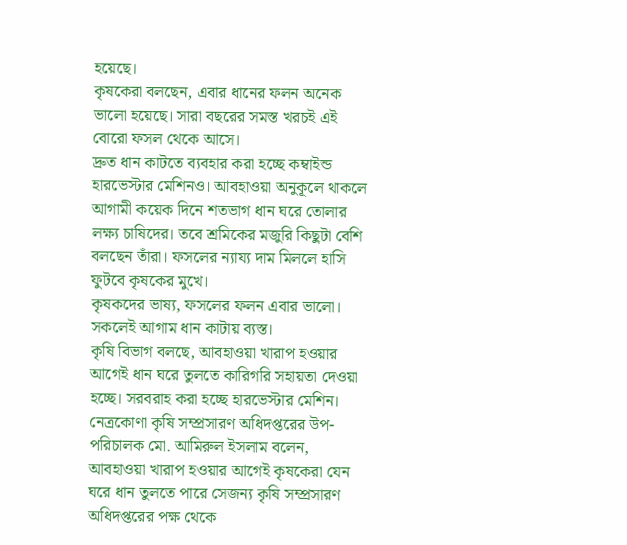হয়েছে।
কৃষকেরা বলছেন, এবার ধানের ফলন অনেক ভালো হয়েছে। সারা বছরের সমস্ত খরচই এই বোরো ফসল থেকে আসে।
দ্রুত ধান কাটতে ব্যবহার করা হচ্ছে কম্বাইন্ড হারভেস্টার মেশিনও। আবহাওয়া অনুকূলে থাকলে আগামী কয়েক দিনে শতভাগ ধান ঘরে তোলার লক্ষ্য চাষিদের। তবে শ্রমিকের মজুরি কিছুটা বেশি বলছেন তাঁরা। ফসলের ন্যায্য দাম মিললে হাসি ফুটবে কৃষকের মুখে।
কৃষকদের ভাষ্য, ফসলের ফলন এবার ভালো। সকলেই আগাম ধান কাটায় ব্যস্ত।
কৃষি বিভাগ বলছে, আবহাওয়া খারাপ হওয়ার আগেই ধান ঘরে তুলতে কারিগরি সহায়তা দেওয়া হচ্ছে। সরবরাহ করা হচ্ছে হারভেস্টার মেশিন।
নেত্রকোণা কৃষি সম্প্রসারণ অধিদপ্তরের উপ-পরিচালক মো. আমিরুল ইসলাম বলেন, আবহাওয়া খারাপ হওয়ার আগেই কৃষকেরা যেন ঘরে ধান তুলতে পারে সেজন্য কৃষি সম্প্রসারণ অধিদপ্তরের পক্ষ থেকে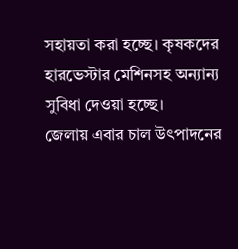সহায়তা করা হচ্ছে। কৃষকদের হারভেস্টার মেশিনসহ অন্যান্য সুবিধা দেওয়া হচ্ছে।
জেলায় এবার চাল উৎপাদনের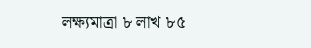লক্ষ্যমাত্রা ৮ লাখ ৮৫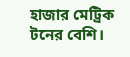হাজার মেট্রিক টনের বেশি।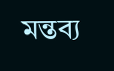মন্তব্য